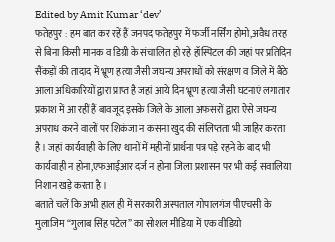Edited by Amit Kumar ‘dev’
फतेहपुर : हम बात कर रहें हैं जनपद फतेहपुर में फर्जी नर्सिंग होमो,अवैध तरह से बिना किसी मानक व डिग्री के संचालित हो रहे हॉस्पिटल की जहां पर प्रतिदिन सैंकड़ों की तादाद में भ्रूण हत्या जैसी जघन्य अपराधों को संरक्षण व जिले में बैठे आला अधिकारियों द्वारा प्राप्त है जहां आये दिन भ्रूण हत्या जैसी घटनाएं लगातार प्रकाश में आ रहीं हैं बावजूद इसके जिले के आला अफसरों द्वारा ऐसे जघन्य अपराध करने वालों पर शिकंजा न कसना खुद की संलिप्तता भी जाहिर करता है । जहां कार्यवाही के लिए थानों में महीनों प्रार्थना पत्र पड़े रहने के बाद भी कार्यवाही न होना,एफआईआर दर्ज न होना जिला प्रशासन पर भी कई सवालिया निशान खड़े करता है ।
बताते चलें कि अभी हाल ही में सरकारी अस्पताल गोपालगंज पीएचसी के मुलाजिम “गुलाब सिंह पटेल” का सोशल मीडिया में एक वीडियो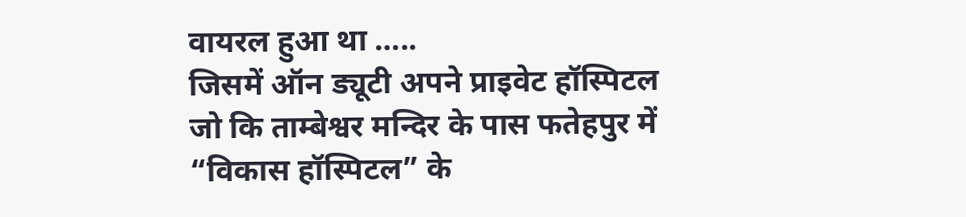वायरल हुआ था …..
जिसमें ऑन ड्यूटी अपने प्राइवेट हॉस्पिटल जो कि ताम्बेश्वर मन्दिर के पास फतेहपुर में “विकास हॉस्पिटल” के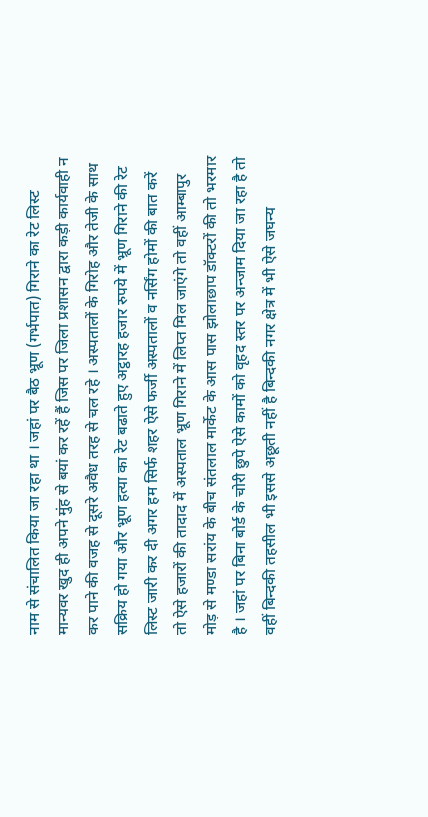नाम से संचालित किया जा रहा था । जहां पर बैठ भ्रूण (गर्भपात) गिराने का रेट लिस्ट मान्यवर खुद ही अपने मुंह से बयां कर रहें हैं जिस पर जिला प्रशासन द्वारा कड़ी कार्यवाही न कर पाने की वजह से दूसरे अवैध तरह से चल रहे । अस्पतालों के गिरोह और तेजी के साथ सक्रिय हो गया और भ्रूण हत्या का रेट बढाते हुए अट्ठारह हजार रुपये में भ्रूण गिराने की रेट लिस्ट जारी कर दी अगर हम सिर्फ शहर ऐसे फर्जी अस्पतालों व नर्सिंग होमों की बात करें तो ऐसे हजारों की तादाद में अस्पताल भ्रूण गिराने में लिप्त मिल जाएंगे तो वहीं आम्बापुर मोड़ से मण्डा सरांय के बीच संतलाल मार्केट के आस पास झोलाछाप डॉक्टरों की तो भरमार है । जहां पर बिना बोर्ड के चोरी छुपे ऐसे कामों को वृहद स्तर पर अन्जाम दिया जा रहा है तो वहीं बिन्दकी तहसील भी इससे अछूती नहीं है बिन्दकी नगर क्षेत्र में भी ऐसे जघन्य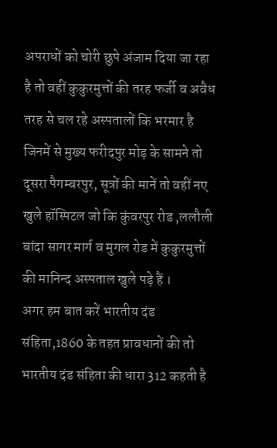अपराधों को चोरी छुपे अंजाम दिया जा रहा है तो वहीं कुकुरमुत्तों की तरह फर्जी व अवैध तरह से चल रहे अस्पतालों कि भरमार है जिनमें से मुख्य फरीदपुर मोड़ के सामने तो दूसरा पैगम्बरपुर, सूत्रों की मानें तो वहीं नए खुले हॉस्पिटल जो कि कुंवरपुर रोड ,ललौली बांदा सागर मार्ग व मुगल रोड में कुकुरमुत्तों की मानिन्द अस्पताल खुले पड़े हैं ।
अगर हम बात करें भारतीय दंड संहिता,1860 के तहत प्रावधानों की तो भारतीय दंड संहिता की धारा 312 कहती है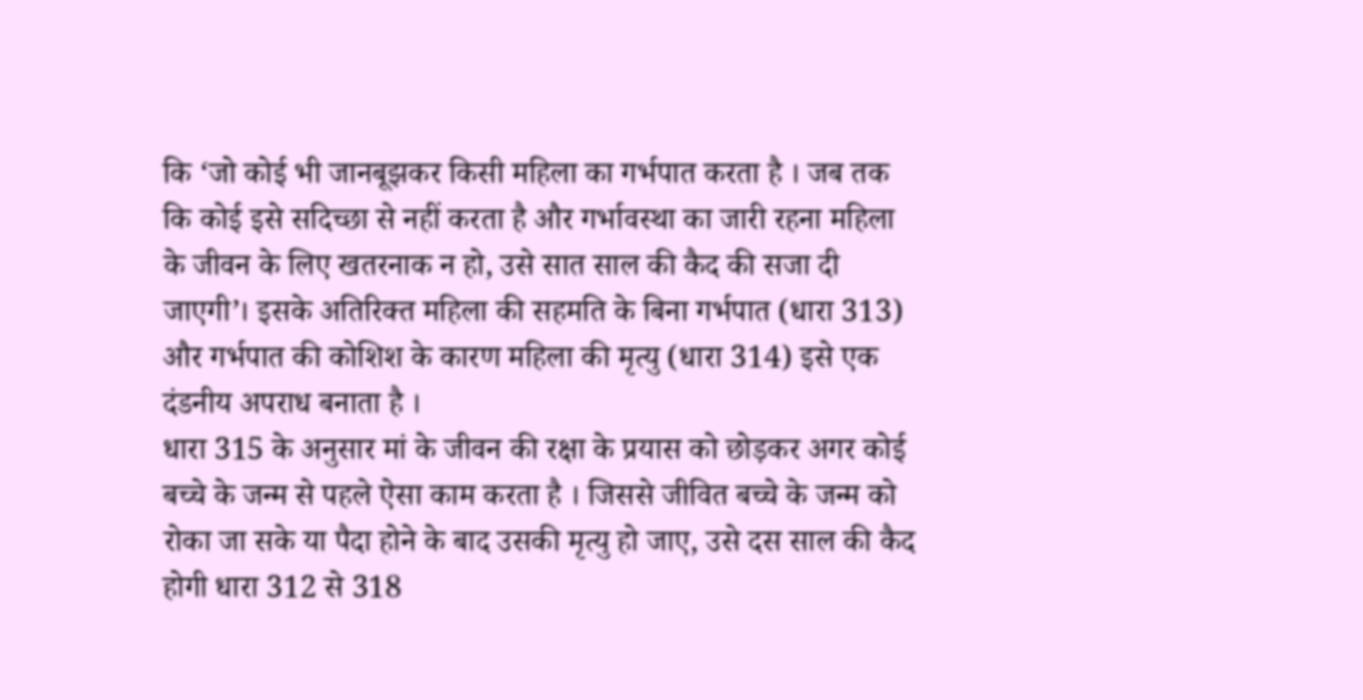कि ‘जो कोई भी जानबूझकर किसी महिला का गर्भपात करता है । जब तक कि कोई इसे सदिच्छा से नहीं करता है और गर्भावस्था का जारी रहना महिला के जीवन के लिए खतरनाक न हो, उसे सात साल की कैद की सजा दी जाएगी’। इसके अतिरिक्त महिला की सहमति के बिना गर्भपात (धारा 313) और गर्भपात की कोशिश के कारण महिला की मृत्यु (धारा 314) इसे एक दंडनीय अपराध बनाता है ।
धारा 315 के अनुसार मां के जीवन की रक्षा के प्रयास को छोड़कर अगर कोई बच्चे के जन्म से पहले ऐसा काम करता है । जिससे जीवित बच्चे के जन्म को रोका जा सके या पैदा होने के बाद उसकी मृत्यु हो जाए, उसे दस साल की कैद होगी धारा 312 से 318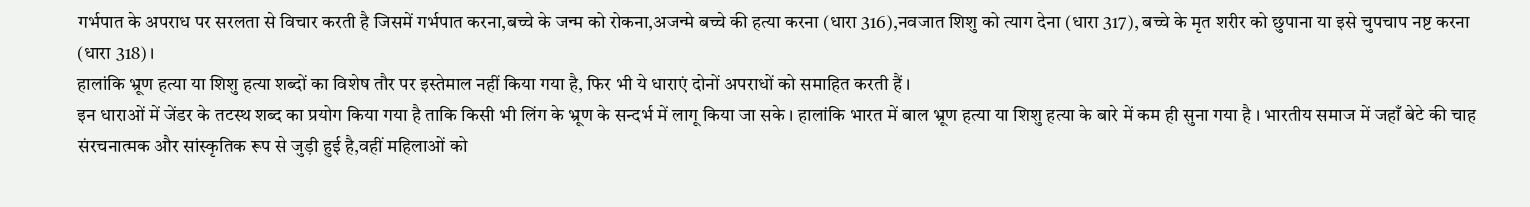गर्भपात के अपराध पर सरलता से विचार करती है जिसमें गर्भपात करना,बच्चे के जन्म को रोकना,अजन्मे बच्चे की हत्या करना (धारा 316),नवजात शिशु को त्याग देना (धारा 317), बच्चे के मृत शरीर को छुपाना या इसे चुपचाप नष्ट करना (धारा 318)।
हालांकि भ्रूण हत्या या शिशु हत्या शब्दों का विशेष तौर पर इस्तेमाल नहीं किया गया है, फिर भी ये धाराएं दोनों अपराधों को समाहित करती हैं ।
इन धाराओं में जेंडर के तटस्थ शब्द का प्रयोग किया गया है ताकि किसी भी लिंग के भ्रूण के सन्दर्भ में लागू किया जा सके । हालांकि भारत में बाल भ्रूण हत्या या शिशु हत्या के बारे में कम ही सुना गया है । भारतीय समाज में जहाँ बेटे की चाह संरचनात्मक और सांस्कृतिक रूप से जुड़ी हुई है,वहीं महिलाओं को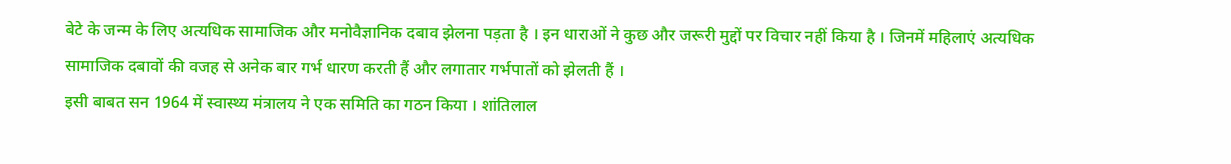बेटे के जन्म के लिए अत्यधिक सामाजिक और मनोवैज्ञानिक दबाव झेलना पड़ता है । इन धाराओं ने कुछ और जरूरी मुद्दों पर विचार नहीं किया है । जिनमें महिलाएं अत्यधिक सामाजिक दबावों की वजह से अनेक बार गर्भ धारण करती हैं और लगातार गर्भपातों को झेलती हैं ।
इसी बाबत सन 1964 में स्वास्थ्य मंत्रालय ने एक समिति का गठन किया । शांतिलाल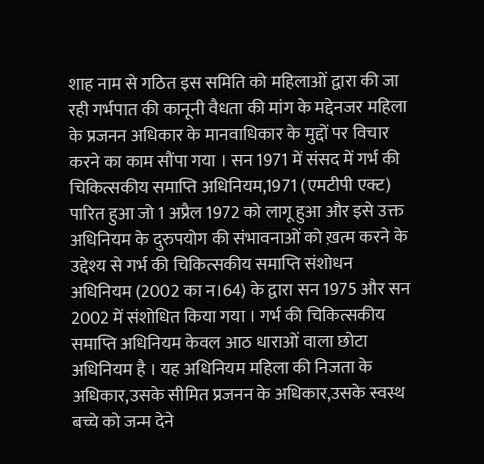शाह नाम से गठित इस समिति को महिलाओं द्वारा की जा रही गर्भपात की कानूनी वैधता की मांग के मद्देनजर महिला के प्रजनन अधिकार के मानवाधिकार के मुद्दों पर विचार करने का काम सौंपा गया । सन 1971 में संसद में गर्भ की चिकित्सकीय समाप्ति अधिनियम,1971 (एमटीपी एक्ट) पारित हुआ जो 1 अप्रैल 1972 को लागू हुआ और इसे उक्त अधिनियम के दुरुपयोग की संभावनाओं को ख़त्म करने के उद्देश्य से गर्भ की चिकित्सकीय समाप्ति संशोधन अधिनियम (2002 का न।64) के द्वारा सन 1975 और सन 2002 में संशोधित किया गया । गर्भ की चिकित्सकीय समाप्ति अधिनियम केवल आठ धाराओं वाला छोटा अधिनियम है । यह अधिनियम महिला की निजता के अधिकार,उसके सीमित प्रजनन के अधिकार,उसके स्वस्थ बच्चे को जन्म देने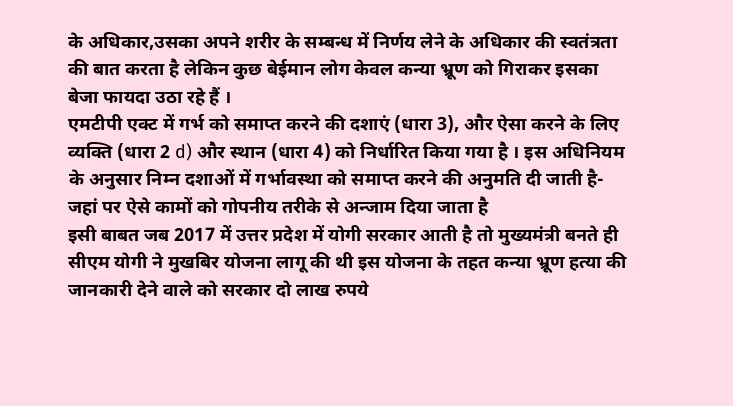के अधिकार,उसका अपने शरीर के सम्बन्ध में निर्णय लेने के अधिकार की स्वतंत्रता की बात करता है लेकिन कुछ बेईमान लोग केवल कन्या भ्रूण को गिराकर इसका बेजा फायदा उठा रहे हैं ।
एमटीपी एक्ट में गर्भ को समाप्त करने की दशाएं (धारा 3), और ऐसा करने के लिए व्यक्ति (धारा 2 d) और स्थान (धारा 4) को निर्धारित किया गया है । इस अधिनियम के अनुसार निम्न दशाओं में गर्भावस्था को समाप्त करने की अनुमति दी जाती है-
जहां पर ऐसे कामों को गोपनीय तरीके से अन्जाम दिया जाता है
इसी बाबत जब 2017 में उत्तर प्रदेश में योगी सरकार आती है तो मुख्यमंत्री बनते ही सीएम योगी ने मुखबिर योजना लागू की थी इस योजना के तहत कन्या भ्रूण हत्या की जानकारी देने वाले को सरकार दो लाख रुपये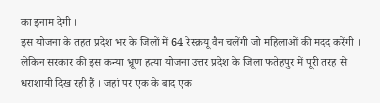का इनाम देगी ।
इस योजना के तहत प्रदेश भर के जिलों में 64 रेस्क़यू वैन चलेंगी जो महिलाओं की मदद करेंगी । लेकिन सरकार की इस कन्या भ्रूण हत्या योजना उत्तर प्रदेश के जिला फतेहपुर में पूरी तरह से धराशायी दिख रही हैं । जहां पर एक के बाद एक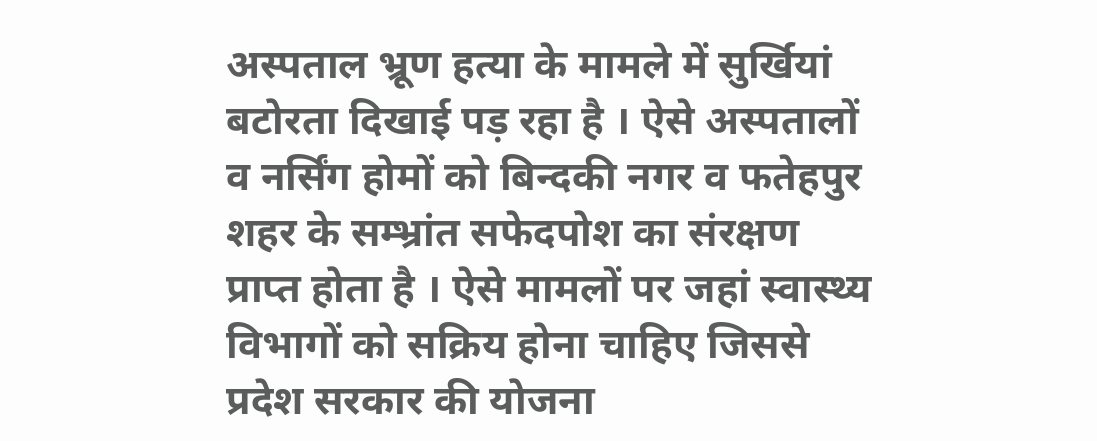अस्पताल भ्रूण हत्या के मामले में सुर्खियां बटोरता दिखाई पड़ रहा है । ऐसे अस्पतालों व नर्सिंग होमों को बिन्दकी नगर व फतेहपुर शहर के सम्भ्रांत सफेदपोश का संरक्षण प्राप्त होता है । ऐसे मामलों पर जहां स्वास्थ्य विभागों को सक्रिय होना चाहिए जिससे प्रदेश सरकार की योजना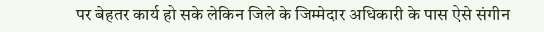पर बेहतर कार्य हो सके लेकिन जिले के जिम्मेदार अधिकारी के पास ऐसे संगीन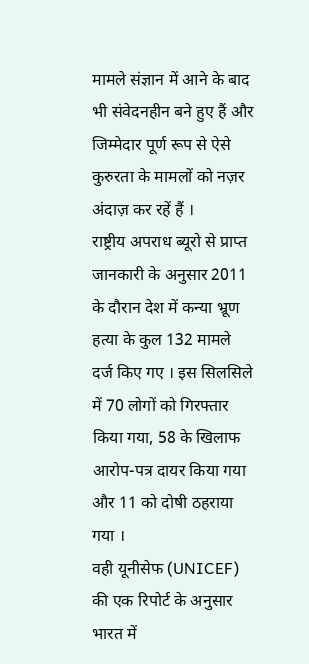मामले संज्ञान में आने के बाद भी संवेदनहीन बने हुए हैं और जिम्मेदार पूर्ण रूप से ऐसे कुरुरता के मामलों को नज़र अंदाज़ कर रहें हैं ।
राष्ट्रीय अपराध ब्यूरो से प्राप्त जानकारी के अनुसार 2011 के दौरान देश में कन्या भ्रूण हत्या के कुल 132 मामले दर्ज किए गए । इस सिलसिले में 70 लोगों को गिरफ्तार किया गया, 58 के खिलाफ आरोप-पत्र दायर किया गया और 11 को दोषी ठहराया गया ।
वही यूनीसेफ (UNICEF) की एक रिपोर्ट के अनुसार भारत में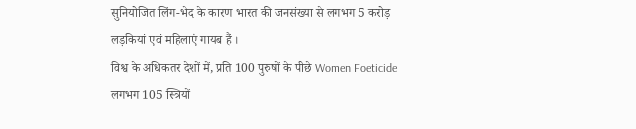सुनियोजित लिंग-भेद के कारण भारत की जनसंख्या से लगभग 5 करोड़ लड़कियां एवं महिलाएं गायब हैं ।
विश्व के अधिकतर देशों में, प्रति 100 पुरुषों के पीछे Women Foeticide लगभग 105 स्त्रियों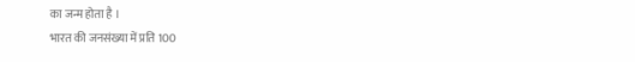का जन्म होता है ।
भारत की जनसंख्या में प्रति 100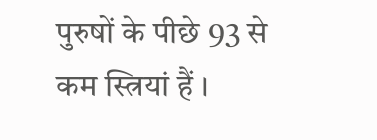पुरुषों के पीछे 93 से कम स्त्रियां हैं ।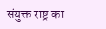संयुक्त राष्ट्र का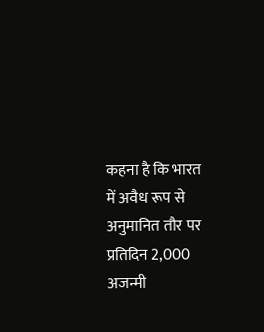कहना है कि भारत में अवैध रूप से अनुमानित तौर पर प्रतिदिन 2,000 अजन्मी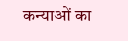कन्याओं का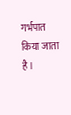गर्भपात किया जाता है ।